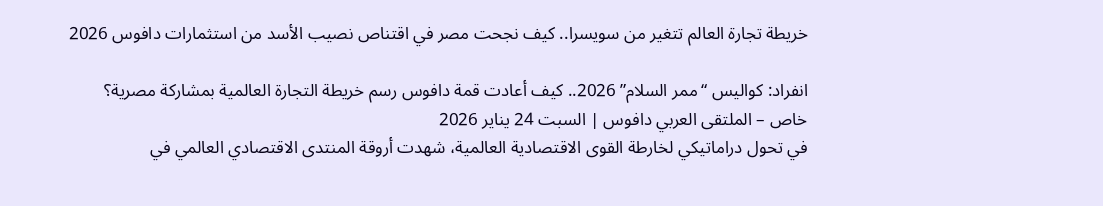خريطة تجارة العالم تتغير من سويسرا.. كيف نجحت مصر في اقتناص نصيب الأسد من استثمارات دافوس 2026

انفراد: كواليس “ممر السلام” 2026.. كيف أعادت قمة دافوس رسم خريطة التجارة العالمية بمشاركة مصرية؟
خاص – الملتقى العربي دافوس | السبت 24 يناير 2026
في تحول دراماتيكي لخارطة القوى الاقتصادية العالمية، شهدت أروقة المنتدى الاقتصادي العالمي في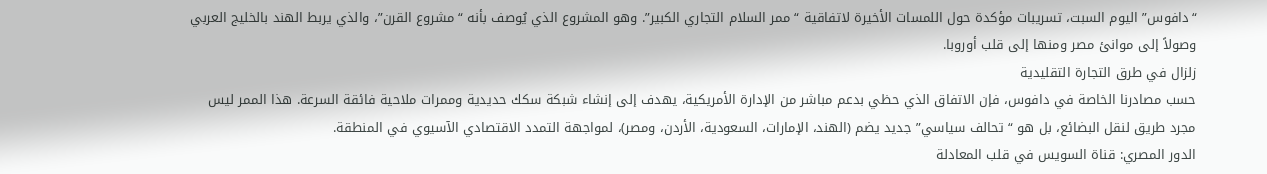“دافوس” اليوم السبت، تسريبات مؤكدة حول اللمسات الأخيرة لاتفاقية “ممر السلام التجاري الكبير”. وهو المشروع الذي يُوصف بأنه “مشروع القرن”، والذي يربط الهند بالخليج العربي وصولاً إلى موانئ مصر ومنها إلى قلب أوروبا.
زلزال في طرق التجارة التقليدية
حسب مصادرنا الخاصة في دافوس، فإن الاتفاق الذي حظي بدعم مباشر من الإدارة الأمريكية، يهدف إلى إنشاء شبكة سكك حديدية وممرات ملاحية فائقة السرعة. هذا الممر ليس مجرد طريق لنقل البضائع، بل هو “تحالف سياسي” جديد يضم (الهند، الإمارات، السعودية، الأردن، ومصر)، لمواجهة التمدد الاقتصادي الآسيوي في المنطقة.
الدور المصري: قناة السويس في قلب المعادلة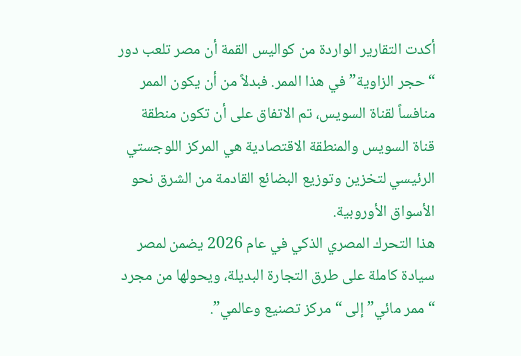أكدت التقارير الواردة من كواليس القمة أن مصر تلعب دور “حجر الزاوية” في هذا الممر. فبدلاً من أن يكون الممر منافساً لقناة السويس، تم الاتفاق على أن تكون منطقة قناة السويس والمنطقة الاقتصادية هي المركز اللوجستي الرئيسي لتخزين وتوزيع البضائع القادمة من الشرق نحو الأسواق الأوروبية.
هذا التحرك المصري الذكي في عام 2026 يضمن لمصر سيادة كاملة على طرق التجارة البديلة، ويحولها من مجرد “ممر مائي” إلى “مركز تصنيع وعالمي”.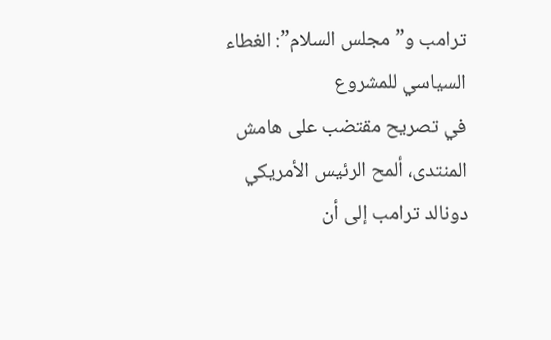ترامب و”مجلس السلام”: الغطاء السياسي للمشروع
في تصريح مقتضب على هامش المنتدى، ألمح الرئيس الأمريكي دونالد ترامب إلى أن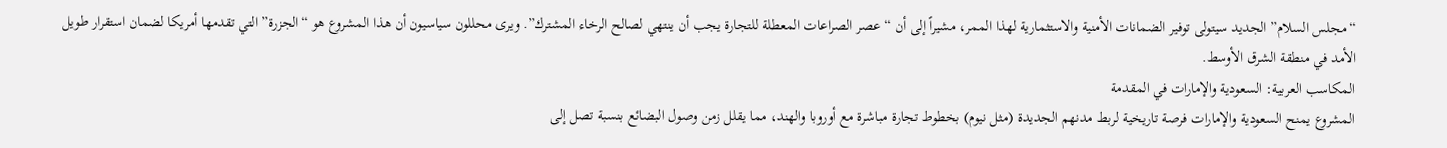“مجلس السلام” الجديد سيتولى توفير الضمانات الأمنية والاستثمارية لهذا الممر، مشيراً إلى أن “عصر الصراعات المعطلة للتجارة يجب أن ينتهي لصالح الرخاء المشترك”. ويرى محللون سياسيون أن هذا المشروع هو “الجزرة” التي تقدمها أمريكا لضمان استقرار طويل الأمد في منطقة الشرق الأوسط.
المكاسب العربية: السعودية والإمارات في المقدمة
المشروع يمنح السعودية والإمارات فرصة تاريخية لربط مدنهم الجديدة (مثل نيوم) بخطوط تجارة مباشرة مع أوروبا والهند، مما يقلل زمن وصول البضائع بنسبة تصل إلى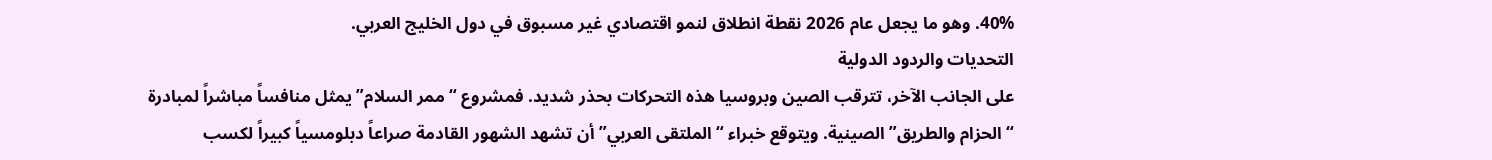40%. وهو ما يجعل عام 2026 نقطة انطلاق لنمو اقتصادي غير مسبوق في دول الخليج العربي.
التحديات والردود الدولية
على الجانب الآخر، تترقب الصين وبروسيا هذه التحركات بحذر شديد. فمشروع “ممر السلام” يمثل منافساً مباشراً لمبادرة “الحزام والطريق” الصينية. ويتوقع خبراء “الملتقى العربي” أن تشهد الشهور القادمة صراعاً دبلومسياً كبيراً لكسب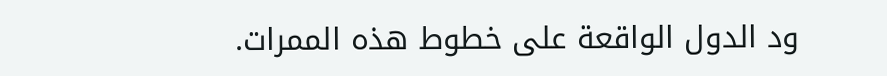ود الدول الواقعة على خطوط هذه الممرات.